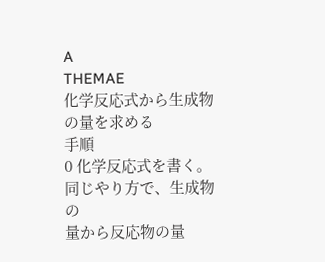A
THEMAE
化学反応式から生成物の量を求める
手順
0 化学反応式を書く。
同じやり方で、生成物の
量から反応物の量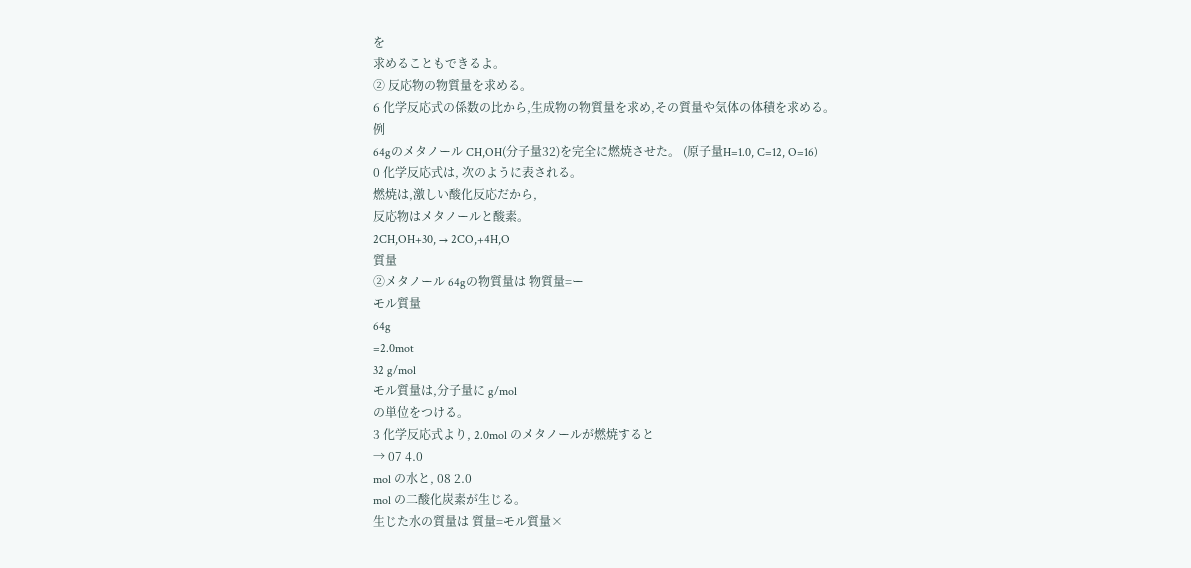を
求めることもできるよ。
② 反応物の物質量を求める。
6 化学反応式の係数の比から,生成物の物質量を求め,その質量や気体の体積を求める。
例
64gのメタノール CH,OH(分子量32)を完全に燃焼させた。 (原子量H=1.0, C=12, O=16)
0 化学反応式は, 次のように表される。
燃焼は,激しい酸化反応だから,
反応物はメタノールと酸素。
2CH,OH+30, → 2CO,+4H,O
質量
②メタノール 64gの物質量は 物質量=ー
モル質量
64g
=2.0mot
32 g/mol
モル質量は,分子量に g/mol
の単位をつける。
3 化学反応式より, 2.0mol のメタノールが燃焼すると
→ 07 4.0
mol の水と, 08 2.0
mol の二酸化炭素が生じる。
生じた水の質量は 質量=モル質量×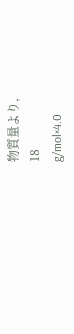物質量より,
18
g/mol×4.0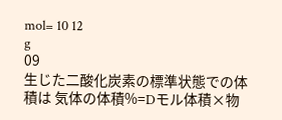mol= 10 12
g
09
生じた二酸化炭素の標準状態での体積は 気体の体積%=Dモル体積×物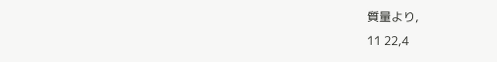質量より,
11 22,4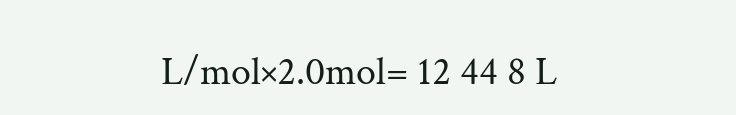L/mol×2.0mol= 12 44 8 L